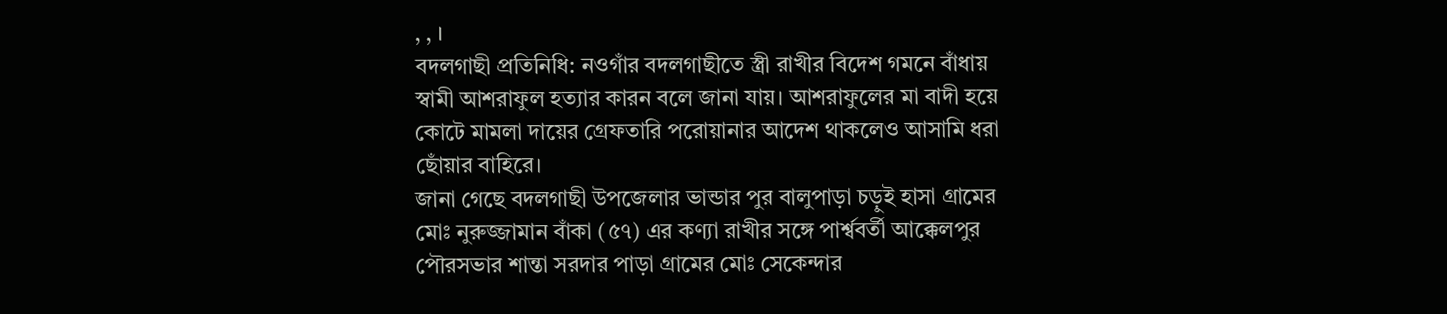, , ।
বদলগাছী প্রতিনিধি: নওগাঁর বদলগাছীতে স্ত্রী রাখীর বিদেশ গমনে বাঁধায় স্বামী আশরাফুল হত্যার কারন বলে জানা যায়। আশরাফুলের মা বাদী হয়ে কোটে মামলা দায়ের গ্রেফতারি পরোয়ানার আদেশ থাকলেও আসামি ধরা ছোঁয়ার বাহিরে।
জানা গেছে বদলগাছী উপজেলার ভান্ডার পুর বালুপাড়া চড়ুই হাসা গ্রামের মোঃ নুরুজ্জামান বাঁকা (৫৭) এর কণ্যা রাখীর সঙ্গে পার্শ্ববর্তী আক্কেলপুর পৌরসভার শান্তা সরদার পাড়া গ্রামের মোঃ সেকেন্দার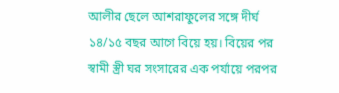আলীর ছেলে আশরাফুলের সঙ্গে দীর্ঘ ১৪/১৫ বছর আগে বিয়ে হয়। বিয়ের পর স্বামী স্ত্রী ঘর সংসারের এক পর্যায়ে পরপর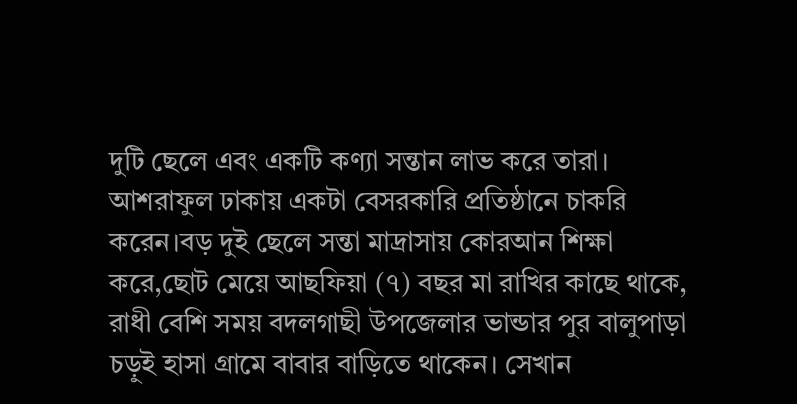দুটি ছেলে এবং একটি কণ্যা সন্তান লাভ করে তারা।
আশরাফুল ঢাকায় একটা বেসরকারি প্রতিষ্ঠানে চাকরি করেন।বড় দুই ছেলে সন্তা মাদ্রাসায় কোরআন শিক্ষা করে,ছোট মেয়ে আছফিয়া (৭) বছর মা রাখির কাছে থাকে, রাধী বেশি সময় বদলগাছী উপজেলার ভান্ডার পুর বালুপাড়া চড়ুই হাসা গ্রামে বাবার বাড়িতে থাকেন। সেখান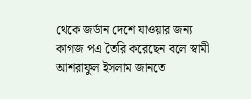থেকে জর্ডান দেশে যাওয়ার জন্য কাগজ পএ তৈরি করেছেন বলে স্বামী আশরাফুল ইসলাম জানতে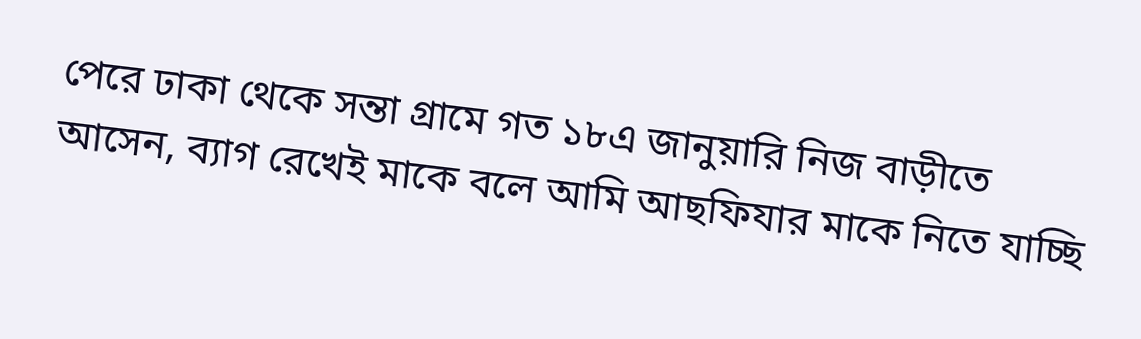পেরে ঢাকা থেকে সন্তা গ্রামে গত ১৮এ জানুয়ারি নিজ বাড়ীতে আসেন, ব্যাগ রেখেই মাকে বলে আমি আছফিযার মাকে নিতে যাচ্ছি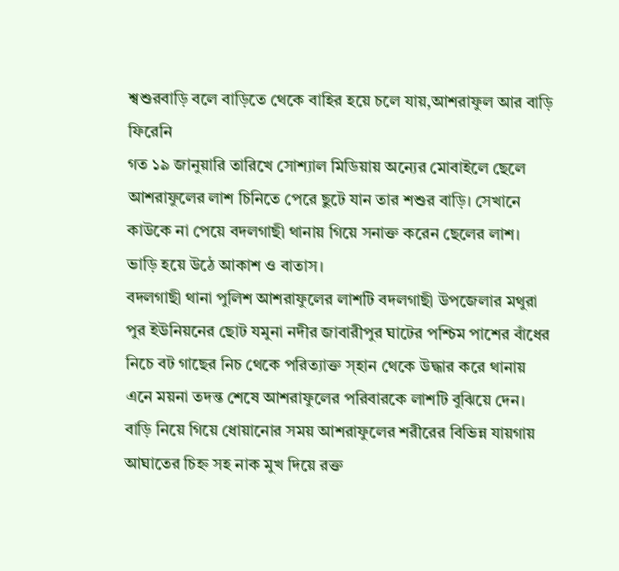শ্বশুরবাড়ি বলে বাড়িতে থেকে বাহির হয়ে চলে যায়,আশরাফুল আর বাড়ি ফিরেনি
গত ১৯ জানুয়ারি তারিখে সোশ্যাল মিডিয়ায় অন্যের মোবাইলে ছেলে আশরাফুলের লাশ চিনিতে পেরে ছুটে যান তার শশুর বাড়ি। সেখানে কাউকে না পেয়ে বদলগাছী থানায় গিয়ে সনাক্ত করেন ছেলের লাশ। ভাড়ি হয়ে উঠে আকাশ ও বাতাস।
বদলগাছী থানা পুলিশ আশরাফুলের লাশটি বদলগাছী উপজেলার মথুরা পুর ইউনিয়নের ছোট যমুনা নদীর জাবারীপুর ঘাটের পশ্চিম পাশের বাঁধের নিচে বট গাছের নিচ থেকে পরিত্যাক্ত স্হান থেকে উদ্ধার করে থানায় এনে ময়না তদন্ত শেষে আশরাফুলের পরিবারকে লাশটি বুঝিয়ে দেন।
বাড়ি নিয়ে গিয়ে ধোয়ানোর সময় আশরাফুলের শরীরের বিভিন্ন যায়গায় আঘাতের চিহ্ন সহ নাক মুখ দিয়ে রক্ত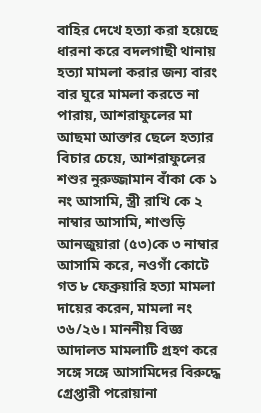বাহির দেখে হত্যা করা হয়েছে ধারনা করে বদলগাছী থানায় হত্যা মামলা করার জন্য বারং বার ঘুরে মামলা করতে না পারায়, আশরাফুলের মা আছমা আক্তার ছেলে হত্যার বিচার চেয়ে, আশরাফুলের শশুর নুরুজ্জামান বাঁকা কে ১ নং আসামি, স্ত্রী রাখি কে ২ নাম্বার আসামি, শাশুড়ি আনজুয়ারা (৫৩)কে ৩ নাম্বার আসামি করে, নওগাঁ কোটে গত ৮ ফেব্রুয়ারি হত্যা মামলা দায়ের করেন, মামলা নং ৩৬/২৬। মাননীয় বিজ্ঞ আদালত মামলাটি গ্রহণ করে সঙ্গে সঙ্গে আসামিদের বিরুদ্ধে গ্রেপ্তারী পরোয়ানা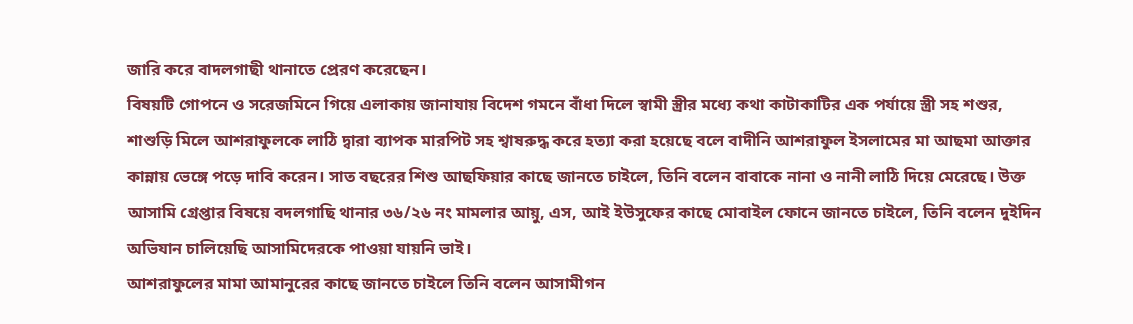জারি করে বাদলগাছী থানাতে প্রেরণ করেছেন।
বিষয়টি গোপনে ও সরেজমিনে গিয়ে এলাকায় জানাযায় বিদেশ গমনে বাঁধা দিলে স্বামী স্ত্রীর মধ্যে কথা কাটাকাটির এক পর্যায়ে স্ত্রী সহ শশুর, শাশুড়ি মিলে আশরাফুলকে লাঠি দ্বারা ব্যাপক মারপিট সহ শ্বাষরুদ্ধ করে হত্যা করা হয়েছে বলে বাদীনি আশরাফুল ইসলামের মা আছমা আক্তার কান্নায় ভেঙ্গে পড়ে দাবি করেন। সাত বছরের শিশু আছফিয়ার কাছে জানতে চাইলে, তিনি বলেন বাবাকে নানা ও নানী লাঠি দিয়ে মেরেছে। উক্ত আসামি গ্রেপ্তার বিষয়ে বদলগাছি থানার ৩৬/২৬ নং মামলার আয়ু, এস, আই ইউসুফের কাছে মোবাইল ফোনে জানতে চাইলে, তিনি বলেন দুইদিন অভিযান চালিয়েছি আসামিদেরকে পাওয়া যায়নি ভাই।
আশরাফুলের মামা আমানুরের কাছে জানতে চাইলে তিনি বলেন আসামীগন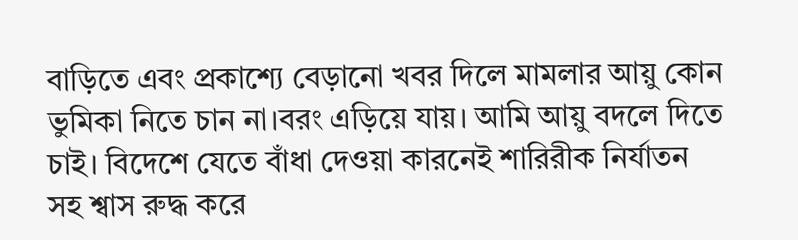বাড়িতে এবং প্রকাশ্যে বেড়ানো খবর দিলে মামলার আয়ু কোন ভুমিকা নিতে চান না।বরং এড়িয়ে যায়। আমি আয়ু বদলে দিতে চাই। বিদেশে যেতে বাঁধা দেওয়া কারনেই শারিরীক নির্যাতন সহ শ্বাস রুদ্ধ করে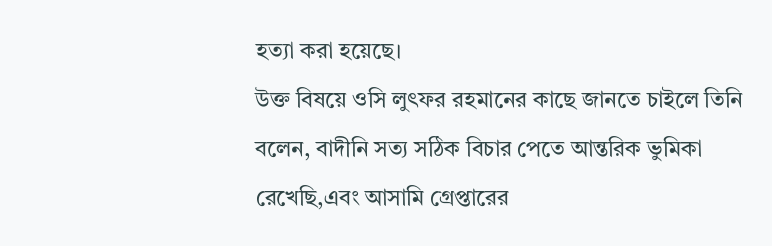হত্যা করা হয়েছে।
উক্ত বিষয়ে ওসি লুৎফর রহমানের কাছে জানতে চাইলে তিনি বলেন, বাদীনি সত্য সঠিক বিচার পেতে আন্তরিক ভুমিকা রেখেছি,এবং আসামি গ্রেপ্তারের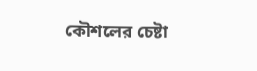কৌশলের চেষ্টা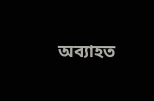অব্যাহত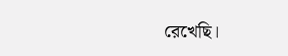রেখেছি।